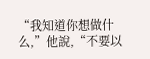“我知道你想做什么,”他說,“不要以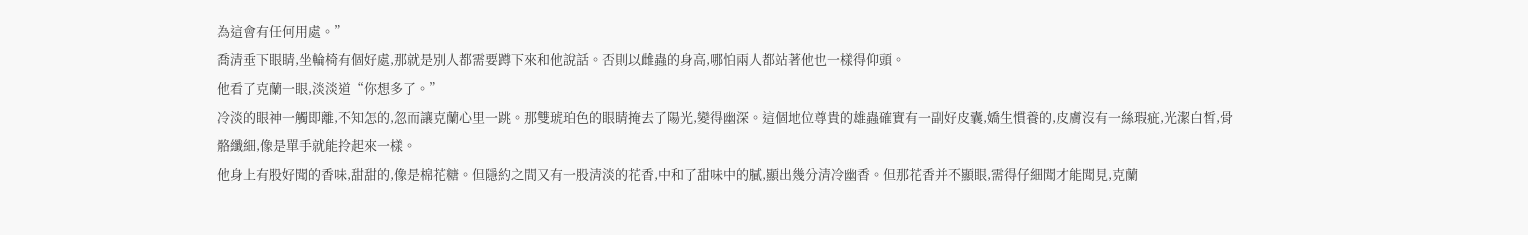為這會有任何用處。”
喬清垂下眼睛,坐輪椅有個好處,那就是別人都需要蹲下來和他說話。否則以雌蟲的身高,哪怕兩人都站著他也一樣得仰頭。
他看了克蘭一眼,淡淡道“你想多了。”
冷淡的眼神一觸即離,不知怎的,忽而讓克蘭心里一跳。那雙琥珀色的眼睛掩去了陽光,變得幽深。這個地位尊貴的雄蟲確實有一副好皮囊,嬌生慣養的,皮膚沒有一絲瑕疵,光潔白皙,骨骼纖細,像是單手就能拎起來一樣。
他身上有股好聞的香味,甜甜的,像是棉花糖。但隱約之間又有一股清淡的花香,中和了甜味中的膩,顯出幾分清冷幽香。但那花香并不顯眼,需得仔細聞才能聞見,克蘭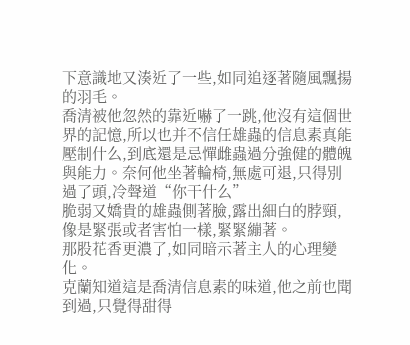下意識地又湊近了一些,如同追逐著隨風飄揚的羽毛。
喬清被他忽然的靠近嚇了一跳,他沒有這個世界的記憶,所以也并不信任雄蟲的信息素真能壓制什么,到底還是忌憚雌蟲過分強健的體魄與能力。奈何他坐著輪椅,無處可退,只得別過了頭,冷聲道“你干什么”
脆弱又嬌貴的雄蟲側著臉,露出細白的脖頸,像是緊張或者害怕一樣,緊緊繃著。
那股花香更濃了,如同暗示著主人的心理變化。
克蘭知道這是喬清信息素的味道,他之前也聞到過,只覺得甜得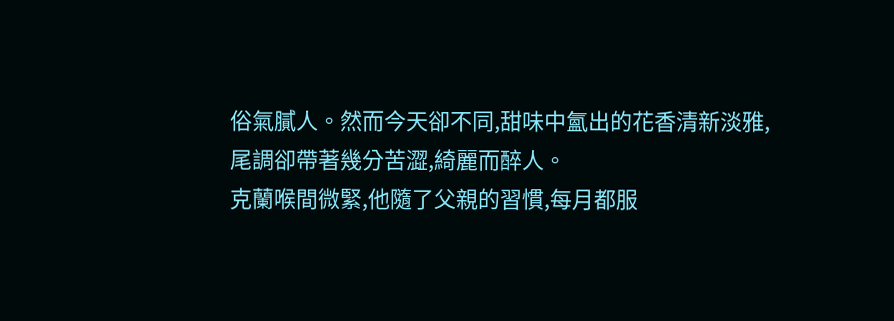俗氣膩人。然而今天卻不同,甜味中氳出的花香清新淡雅,尾調卻帶著幾分苦澀,綺麗而醉人。
克蘭喉間微緊,他隨了父親的習慣,每月都服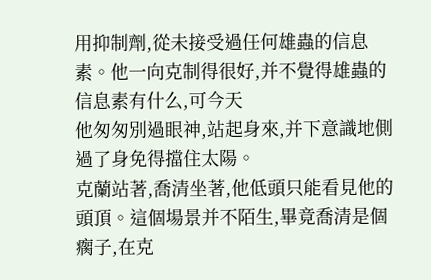用抑制劑,從未接受過任何雄蟲的信息素。他一向克制得很好,并不覺得雄蟲的信息素有什么,可今天
他匆匆別過眼神,站起身來,并下意識地側過了身免得擋住太陽。
克蘭站著,喬清坐著,他低頭只能看見他的頭頂。這個場景并不陌生,畢竟喬清是個瘸子,在克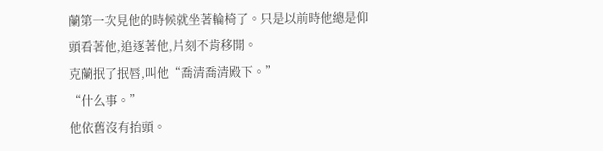蘭第一次見他的時候就坐著輪椅了。只是以前時他總是仰頭看著他,追逐著他,片刻不肯移開。
克蘭抿了抿唇,叫他“喬清喬清殿下。”
“什么事。”
他依舊沒有抬頭。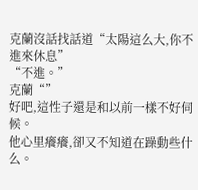克蘭沒話找話道“太陽這么大,你不進來休息”
“不進。”
克蘭“”
好吧,這性子還是和以前一樣不好伺候。
他心里癢癢,卻又不知道在躁動些什么。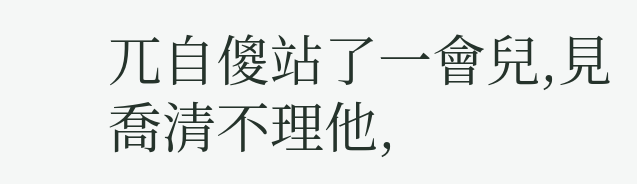兀自傻站了一會兒,見喬清不理他,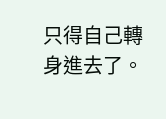只得自己轉身進去了。